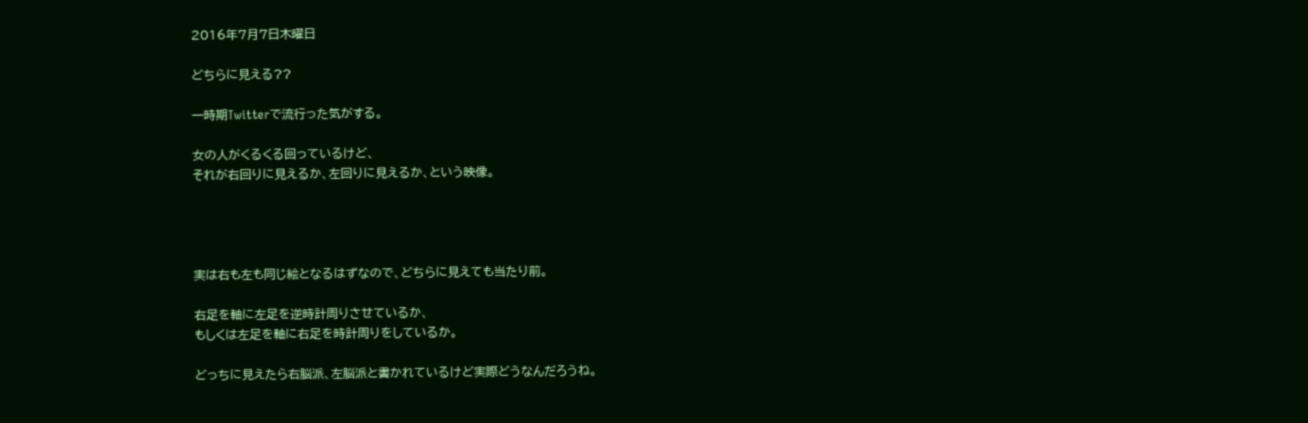2016年7月7日木曜日

どちらに見える??

一時期Twitterで流行った気がする。

女の人がくるくる回っているけど、
それが右回りに見えるか、左回りに見えるか、という映像。




実は右も左も同じ絵となるはずなので、どちらに見えても当たり前。

右足を軸に左足を逆時計周りさせているか、
もしくは左足を軸に右足を時計周りをしているか。

どっちに見えたら右脳派、左脳派と書かれているけど実際どうなんだろうね。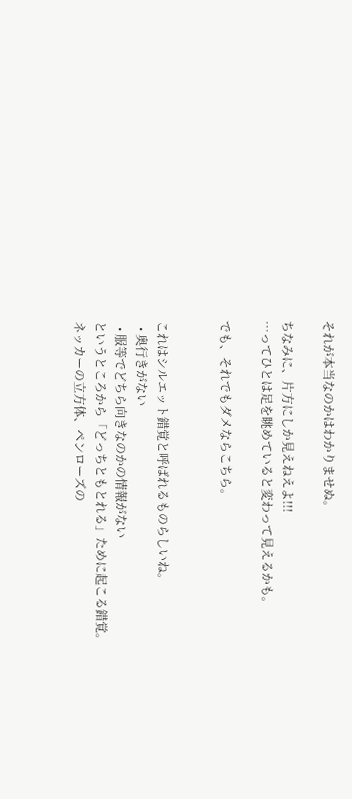それが本当なのかはわかりませぬ。

ちなみに、片方にしか見えねえよ!!!
…ってひとは足を眺めていると変わって見えるかも。

でも、それでもダメならこちら。


これはシルエット錯覚と呼ばれるものらしいね。
  • 奥行きがない
  • 服等でどちら向きなのかの情報がない
というところから「どっちともとれる」ために起こる錯覚。
ネッカーの立方体、ペンローズの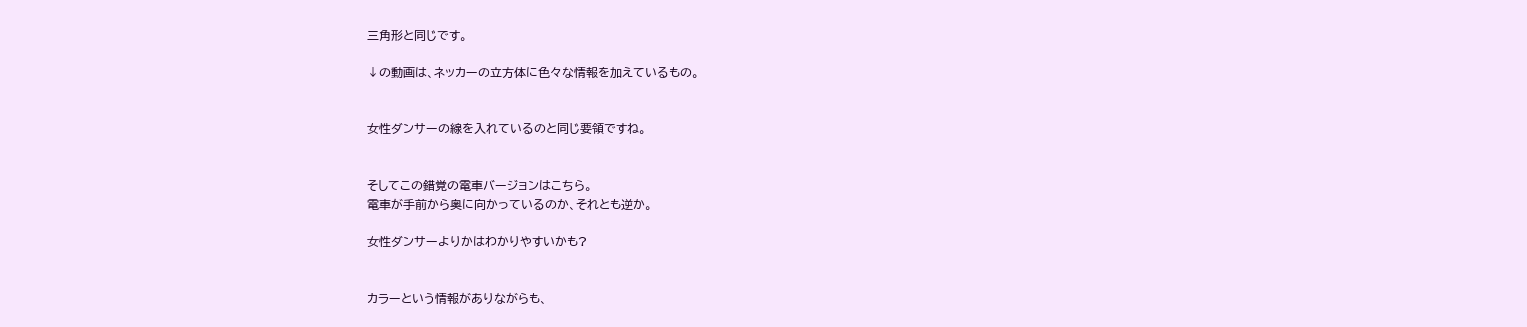三角形と同じです。

↓の動画は、ネッカーの立方体に色々な情報を加えているもの。


女性ダンサーの線を入れているのと同じ要領ですね。


そしてこの錯覚の電車バージョンはこちら。
電車が手前から奥に向かっているのか、それとも逆か。

女性ダンサーよりかはわかりやすいかも?


カラーという情報がありながらも、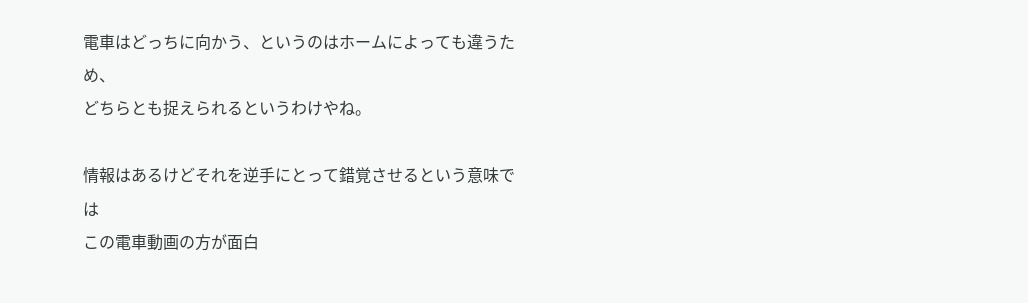電車はどっちに向かう、というのはホームによっても違うため、
どちらとも捉えられるというわけやね。

情報はあるけどそれを逆手にとって錯覚させるという意味では
この電車動画の方が面白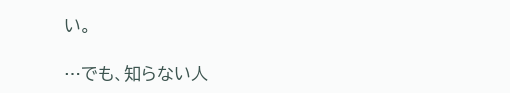い。

…でも、知らない人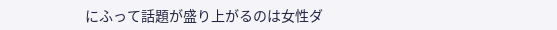にふって話題が盛り上がるのは女性ダ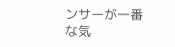ンサーが一番な気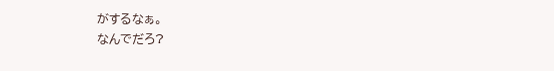がするなぁ。
なんでだろ?